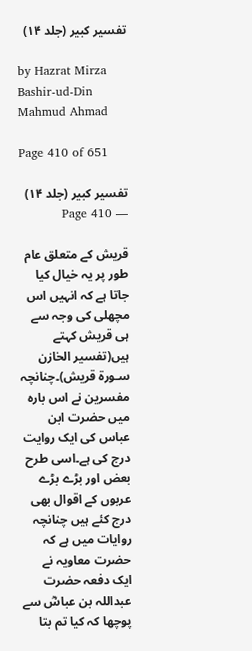تفسیر کبیر (جلد ۱۴)

by Hazrat Mirza Bashir-ud-Din Mahmud Ahmad

Page 410 of 651

تفسیر کبیر (جلد ۱۴) — Page 410

قریش کے متعلق عام طور پر یہ خیال کیا جاتا ہے کہ انہیں اس مچھلی کی وجہ سے ہی قریش کہتے ہیں(تفسیر الخازن سـورۃ قریش)۔چنانچہ مفسرین نے اس بارہ میں حضرت ابن عباس کی ایک روایت درج کی ہے۔اسی طرح بعض اور بڑے بڑے عربوں کے اقوال بھی درج کئے ہیں چنانچہ روایات میں ہے کہ حضرت معاویہ نے ایک دفعہ حضرت عبداللہ بن عباسؓ سے پوچھا کہ کیا تم بتا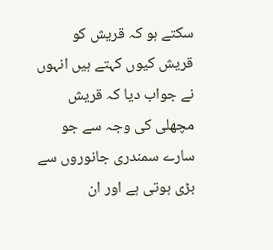سکتے ہو کہ قریش کو قریش کیوں کہتے ہیں انہوں نے جواب دیا کہ قریش مچھلی کی وجہ سے جو سارے سمندری جانوروں سے بڑی ہوتی ہے اور ان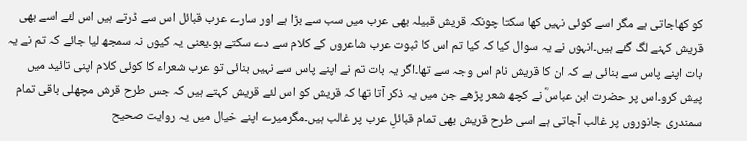کو کھاجاتی ہے مگر اسے کوئی نہیں کھا سکتا چونکہ قریش قبیلہ بھی عرب میں سب سے بڑا ہے اور سارے عرب قبائل اس سے ڈرتے ہیں اس لئے اسے بھی قریش کہنے لگ گئے ہیں۔انہوں نے یہ سوال کیا کہ کیا تم اس کا ثبوت عرب شاعروں کے کلام سے دے سکتے ہو۔یعنی یہ کیوں نہ سمجھ لیا جائے کہ تم نے یہ بات اپنے پاس سے بنائی ہے کہ ان کا قریش نام اس وجہ سے تھا۔اگر یہ بات تم نے اپنے پاس سے نہیں بنائی تو عرب شعراء کا کوئی کلام اپنی تائید میں پیش کرو۔اس پر حضرت ابن عباسؓ نے کچھ شعر پڑھے جن میں یہ ذکر آتا تھا کہ قریش کو اس لئے قریش کہتے ہیں کہ جس طرح قرش مچھلی باقی تمام سمندری جانوروں پر غالب آجاتی ہے اسی طرح قریش بھی تمام قبائلِ عرب پر غالب ہیں۔مگرمیرے اپنے خیال میں یہ روایت صحیح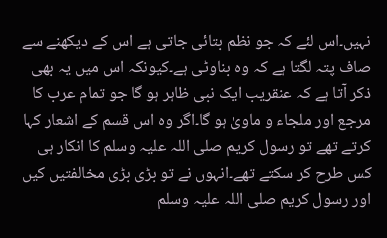نہیں۔اس لئے کہ جو نظم بتائی جاتی ہے اس کے دیکھنے سے صاف پتہ لگتا ہے کہ وہ بناوٹی ہے۔کیونکہ اس میں یہ بھی ذکر آتا ہے کہ عنقریب ایک نبی ظاہر ہو گا جو تمام عرب کا مرجع اور ملجاء و ماویٰ ہو گا۔اگر وہ اس قسم کے اشعار کہا کرتے تھے تو رسول کریم صلی اللہ علیہ وسلم کا انکار ہی کس طرح کر سکتے تھے۔انہوں نے تو بڑی بڑی مخالفتیں کیں اور رسول کریم صلی اللہ علیہ وسلم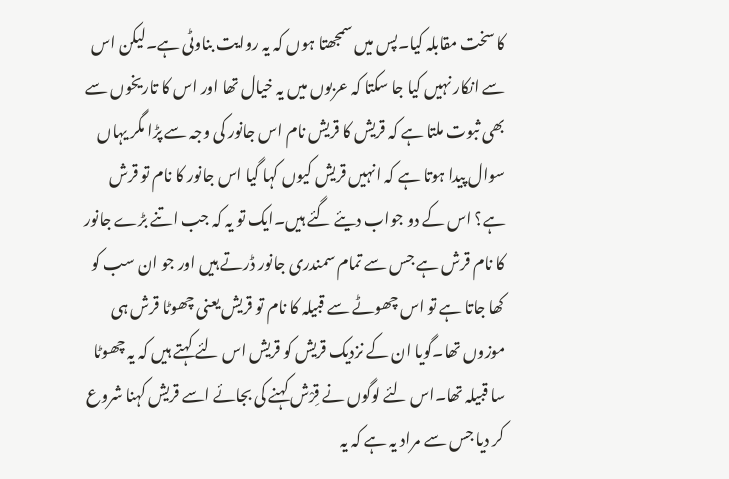کا سخت مقابلہ کیا۔پس میں سمجھتا ہوں کہ یہ روایت بناوٹی ہے۔لیکن اس سے انکار نہیں کیا جا سکتا کہ عربوں میں یہ خیال تھا اور اس کا تاریخوں سے بھی ثبوت ملتا ہے کہ قریش کا قریش نام اس جانور کی وجہ سے پڑا مگر یہاں سوال پیدا ہوتا ہے کہ انہیں قریش کیوں کہا گیا اس جانور کا نام تو قرش ہے؟ اس کے دو جواب دیئے گئے ہیں۔ایک تو یہ کہ جب اتنے بڑے جانور کا نام قرش ہے جس سے تمام سمندری جانور ڈرتے ہیں اور جو ان سب کو کھا جاتا ہے تو اس چھوٹے سے قبیلہ کا نام تو قریش یعنی چھوٹا قرش ہی موزوں تھا۔گویا ان کے نزدیک قریش کو قریش اس لئے کہتے ہیں کہ یہ چھوٹا سا قبیلہ تھا۔اس لئے لوگوں نے قِرْش کہنے کی بجائے اسے قریش کہنا شروع کر دیا جس سے مراد یہ ہے کہ یہ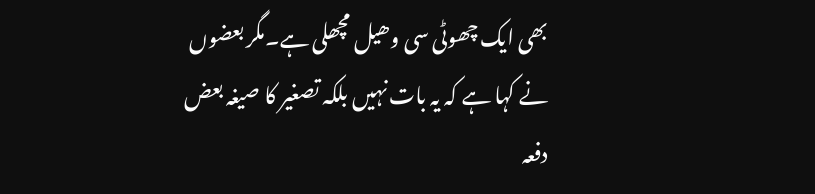بھی ایک چھوٹی سی وھیل مچھلی ہے۔مگر بعضوں نے کہا ہے کہ یہ بات نہیں بلکہ تصغیر کا صیغہ بعض دفعہ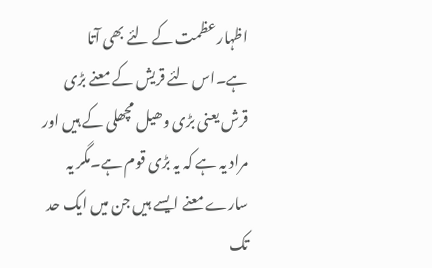اظہار عظمت کے لئے بھی آتا ہے۔اس لئے قریش کے معنے بڑی قرش یعنی بڑی وھیل مچھلی کے ہیں اور مراد یہ ہے کہ یہ بڑی قوم ہے۔مگر یہ سارے معنے ایسے ہیں جن میں ایک حد تک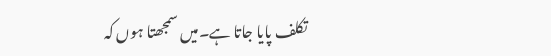تکلف پایا جاتا ہے۔میں سمجھتا ہوں کہ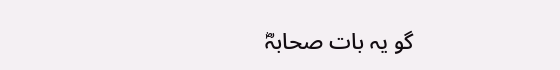گو یہ بات صحابہؓ